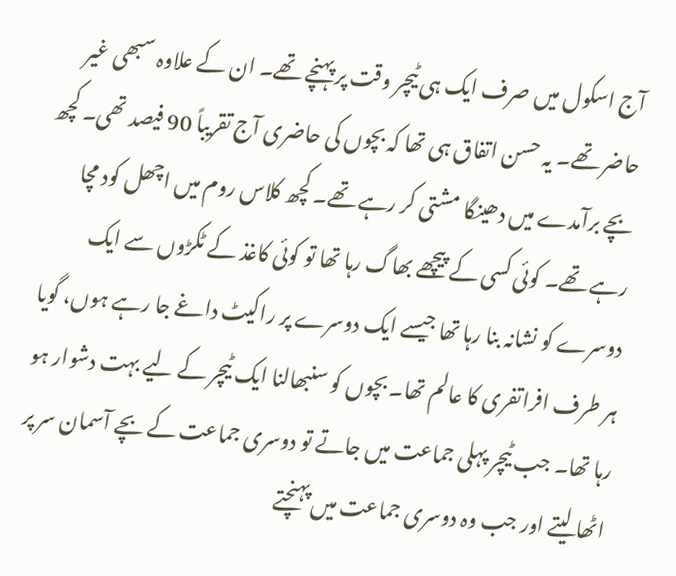آج اسکول میں صرف ایک ہی ٹیچر وقت پر پہنچے تھے۔ ان کے علاوہ سبھی غیر حاضر تھے۔ یہ حسن اتفاق ہی تھا کہ بچوں کی حاضری آج تقریباً 90 فیصد تھی۔ کچھ بچے برآمدے میں دھینگا مشتی کر رہے تھے۔ کچھ کلاس روم میں اچھل کود مچا رہے تھے۔ کوئی کسی کے پیچھے بھاگ رہا تھا تو کوئی کاغذ کے ٹکڑوں سے ایک دوسرے کو نشانہ بنا رہا تھا جیسے ایک دوسرے پر راکیٹ داغے جا رہے ہوں، گویا ہر طرف افراتفری کا عالم تھا۔ بچوں کو سنبھالنا ایک ٹیچر کے لیے بہت دشوار ہو رہا تھا۔ جب ٹیچر پہلی جماعت میں جاتے تو دوسری جماعت کے بچے آسمان سر پر اٹھا لیتے اور جب وہ دوسری جماعت میں پہنچتے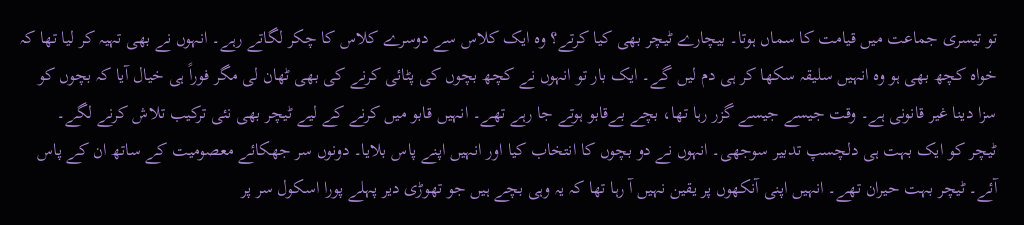تو تیسری جماعت میں قیامت کا سماں ہوتا۔ بیچارے ٹیچر بھی کیا کرتے؟ وہ ایک کلاس سے دوسرے کلاس کا چکر لگاتے رہے۔ انہوں نے بھی تہیہ کر لیا تھا کہ خواہ کچھ بھی ہو وہ انہیں سلیقہ سکھا کر ہی دم لیں گے۔ ایک بار تو انہوں نے کچھ بچوں کی پٹائی کرنے کی بھی ٹھان لی مگر فوراً ہی خیال آیا کہ بچوں کو سزا دینا غیر قانونی ہے۔ وقت جیسے جیسے گزر رہا تھا، بچے بےقابو ہوتے جا رہے تھے۔ انہیں قابو میں کرنے کے لیے ٹیچر بھی نئی ترکیب تلاش کرنے لگے۔
ٹیچر کو ایک بہت ہی دلچسپ تدبیر سوجھی۔ انہوں نے دو بچوں کا انتخاب کیا اور انہیں اپنے پاس بلایا۔ دونوں سر جھکائے معصومیت کے ساتھ ان کے پاس آئے۔ ٹیچر بہت حیران تھے۔ انہیں اپنی آنکھوں پر یقین نہیں آ رہا تھا کہ یہ وہی بچے ہیں جو تھوڑی دیر پہلے پورا اسکول سر پر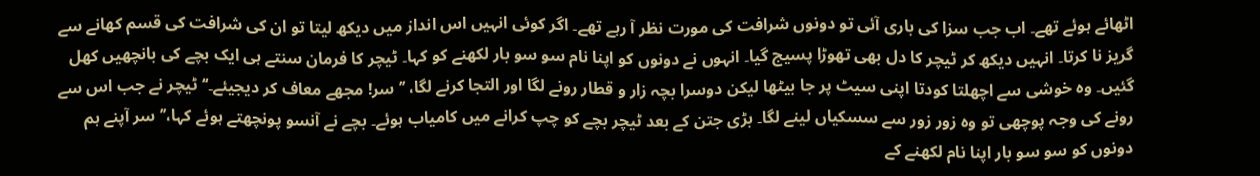اٹھائے ہوئے تھے۔ اب جب سزا کی باری آئی تو دونوں شرافت کی مورت نظر آ رہے تھے۔ اگر کوئی انہیں اس انداز میں دیکھ لیتا تو ان کی شرافت کی قسم کھانے سے گریز نا کرتا۔ انہیں دیکھ کر ٹیچر کا دل بھی تھوڑا پسیج گیا۔ انہوں نے دونوں کو اپنا نام سو سو بار لکھنے کو کہا۔ ٹیچر کا فرمان سنتے ہی ایک بچے کی بانچھیں کھل گئیں۔ وہ خوشی سے اچھلتا کودتا اپنی سیٹ پر جا بیٹھا لیکن دوسرا بچہ زار و قطار رونے لگا اور التجا کرنے لگا، ’’سر! مجھے معاف کر دیجیئے۔‘‘ ٹیچر نے جب اس سے رونے کی وجہ پوچھی تو وہ زور زور سے سسکیاں لینے لگا۔ بڑی جتن کے بعد ٹیچر بچے کو چپ کرانے میں کامیاب ہوئے۔ بچے نے آنسو پونچھتے ہوئے کہا،’’سر آپنے ہم دونوں کو سو سو بار اپنا نام لکھنے کے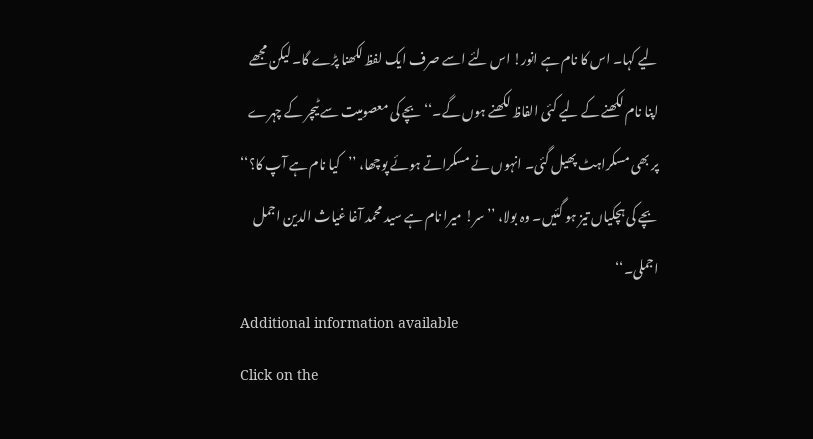لیے کہا۔ اس کا نام ہے انور! اس لئے اسے صرف ایک لفظ لکھنا پڑے گا۔ لیکن مجھے اپنا نام لکھنے کے لیے کئی الفاظ لکھنے ہوں گے۔‘‘ بچے کی معصومیت سے ٹیچر کے چہرے پر بھی مسکراہٹ پھیل گئی۔ انہوں نے مسکراتے ہوئے پوچھا، ’’کیا نام ہے آپ کا؟‘‘ بچے کی ہچکیاں تیز ہو گئیں۔ وہ بولا، ’’سر! میرا نام ہے سید محمد آغا غیاث الدین اجمل اجملی۔‘‘
Additional information available
Click on the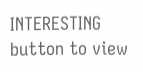INTERESTING button to view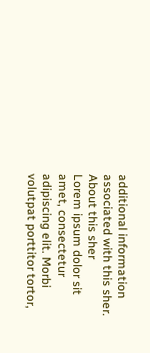additional information associated with this sher.
About this sher
Lorem ipsum dolor sit amet, consectetur adipiscing elit. Morbi volutpat porttitor tortor,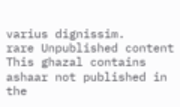varius dignissim.
rare Unpublished content
This ghazal contains ashaar not published in the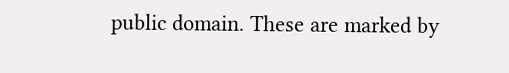public domain. These are marked by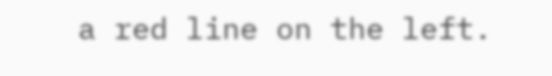a red line on the left.